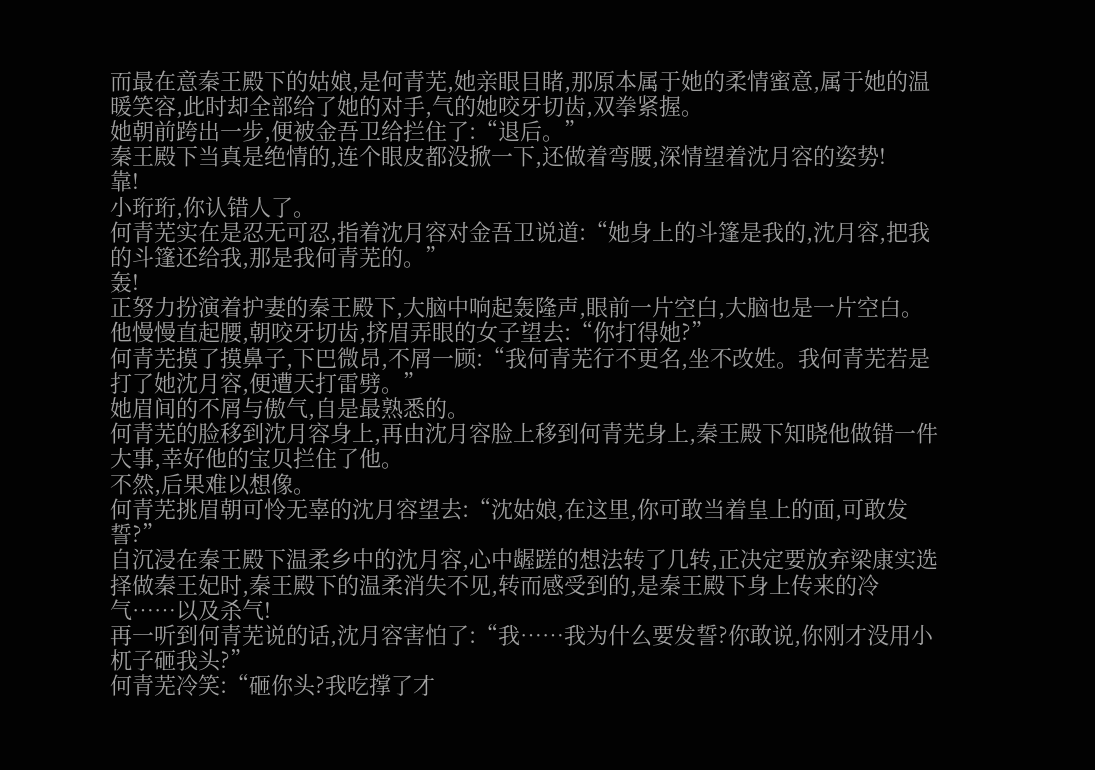而最在意秦王殿下的姑娘,是何青芜,她亲眼目睹,那原本属于她的柔情蜜意,属于她的温暖笑容,此时却全部给了她的对手,气的她咬牙切齿,双拳紧握。
她朝前跨出一步,便被金吾卫给拦住了:“退后。”
秦王殿下当真是绝情的,连个眼皮都没掀一下,还做着弯腰,深情望着沈月容的姿势!
靠!
小珩珩,你认错人了。
何青芜实在是忍无可忍,指着沈月容对金吾卫说道:“她身上的斗篷是我的,沈月容,把我的斗篷还给我,那是我何青芜的。”
轰!
正努力扮演着护妻的秦王殿下,大脑中响起轰隆声,眼前一片空白,大脑也是一片空白。
他慢慢直起腰,朝咬牙切齿,挤眉弄眼的女子望去:“你打得她?”
何青芜摸了摸鼻子,下巴微昂,不屑一顾:“我何青芜行不更名,坐不改姓。我何青芜若是打了她沈月容,便遭天打雷劈。”
她眉间的不屑与傲气,自是最熟悉的。
何青芜的脸移到沈月容身上,再由沈月容脸上移到何青芜身上,秦王殿下知晓他做错一件大事,幸好他的宝贝拦住了他。
不然,后果难以想像。
何青芜挑眉朝可怜无辜的沈月容望去:“沈姑娘,在这里,你可敢当着皇上的面,可敢发誓?”
自沉浸在秦王殿下温柔乡中的沈月容,心中龌蹉的想法转了几转,正决定要放弃梁康实选择做秦王妃时,秦王殿下的温柔消失不见,转而感受到的,是秦王殿下身上传来的冷气……以及杀气!
再一听到何青芜说的话,沈月容害怕了:“我……我为什么要发誓?你敢说,你刚才没用小杌子砸我头?”
何青芜冷笑:“砸你头?我吃撑了才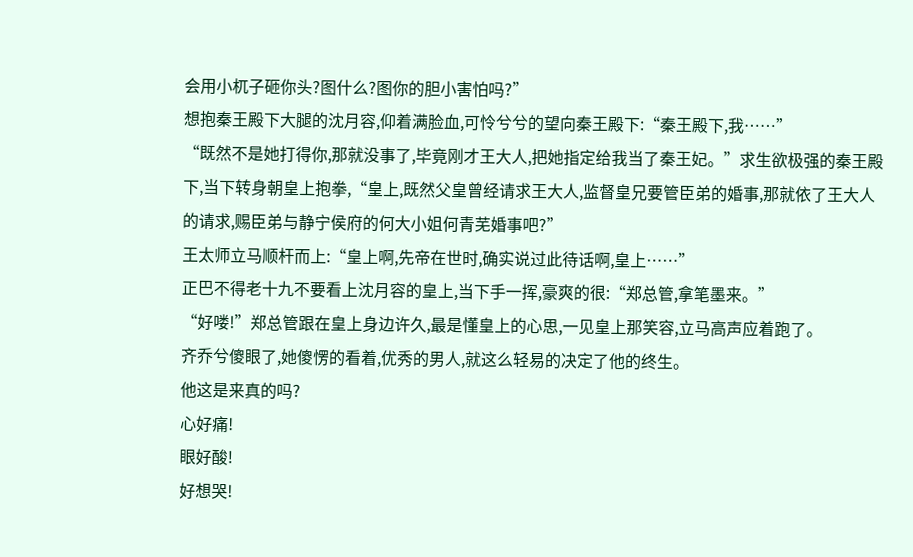会用小杌子砸你头?图什么?图你的胆小害怕吗?”
想抱秦王殿下大腿的沈月容,仰着满脸血,可怜兮兮的望向秦王殿下:“秦王殿下,我……”
“既然不是她打得你,那就没事了,毕竟刚才王大人,把她指定给我当了秦王妃。”求生欲极强的秦王殿下,当下转身朝皇上抱拳,“皇上,既然父皇曾经请求王大人,监督皇兄要管臣弟的婚事,那就依了王大人的请求,赐臣弟与静宁侯府的何大小姐何青芜婚事吧?”
王太师立马顺杆而上:“皇上啊,先帝在世时,确实说过此待话啊,皇上……”
正巴不得老十九不要看上沈月容的皇上,当下手一挥,豪爽的很:“郑总管,拿笔墨来。”
“好喽!”郑总管跟在皇上身边许久,最是懂皇上的心思,一见皇上那笑容,立马高声应着跑了。
齐乔兮傻眼了,她傻愣的看着,优秀的男人,就这么轻易的决定了他的终生。
他这是来真的吗?
心好痛!
眼好酸!
好想哭!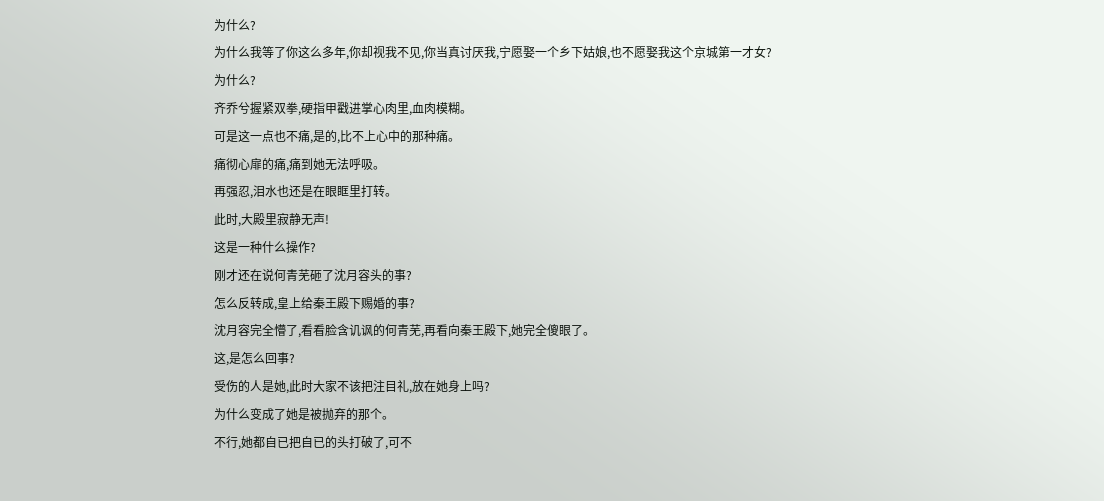为什么?
为什么我等了你这么多年,你却视我不见,你当真讨厌我,宁愿娶一个乡下姑娘,也不愿娶我这个京城第一才女?
为什么?
齐乔兮握紧双拳,硬指甲戳进掌心肉里,血肉模糊。
可是这一点也不痛,是的,比不上心中的那种痛。
痛彻心扉的痛,痛到她无法呼吸。
再强忍,泪水也还是在眼眶里打转。
此时,大殿里寂静无声!
这是一种什么操作?
刚才还在说何青芜砸了沈月容头的事?
怎么反转成,皇上给秦王殿下赐婚的事?
沈月容完全懵了,看看脸含讥讽的何青芜,再看向秦王殿下,她完全傻眼了。
这,是怎么回事?
受伤的人是她,此时大家不该把注目礼,放在她身上吗?
为什么变成了她是被抛弃的那个。
不行,她都自已把自已的头打破了,可不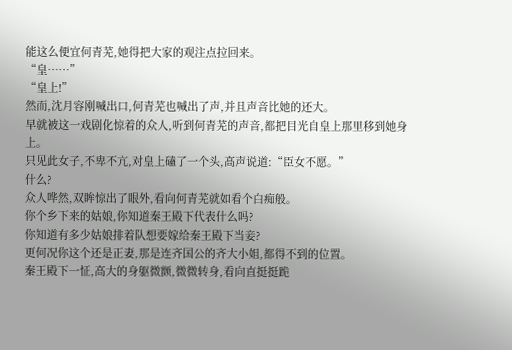能这么便宜何青芜,她得把大家的观注点拉回来。
“皇……”
“皇上!”
然而,沈月容刚喊出口,何青芜也喊出了声,并且声音比她的还大。
早就被这一戏剧化惊着的众人,听到何青芜的声音,都把目光自皇上那里移到她身上。
只见此女子,不卑不亢,对皇上磕了一个头,高声说道:“臣女不愿。”
什么?
众人哗然,双眸惊出了眼外,看向何青芜就如看个白痴般。
你个乡下来的姑娘,你知道秦王殿下代表什么吗?
你知道有多少姑娘排着队想要嫁给秦王殿下当妾?
更何况你这个还是正妻,那是连齐国公的齐大小姐,都得不到的位置。
秦王殿下一怔,高大的身躯微颤,微微转身,看向直挺挺跪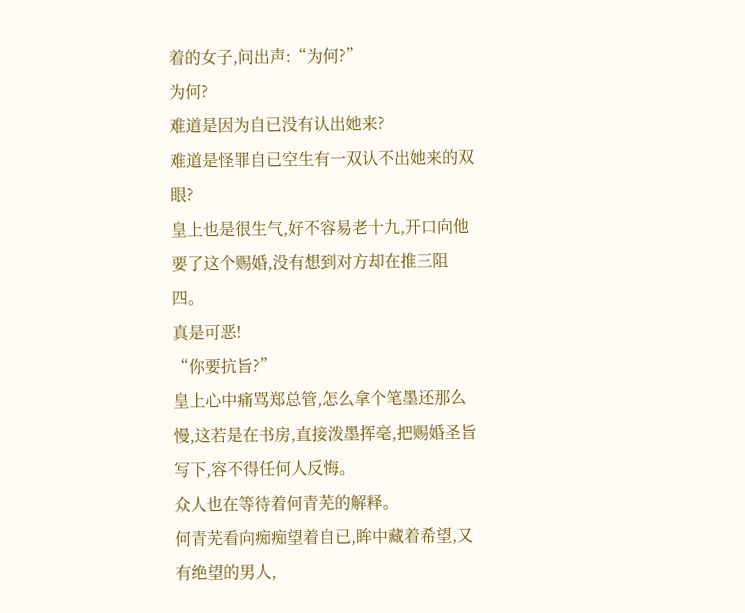着的女子,问出声:“为何?”
为何?
难道是因为自已没有认出她来?
难道是怪罪自已空生有一双认不出她来的双眼?
皇上也是很生气,好不容易老十九,开口向他要了这个赐婚,没有想到对方却在推三阻四。
真是可恶!
“你要抗旨?”
皇上心中痛骂郑总管,怎么拿个笔墨还那么慢,这若是在书房,直接泼墨挥毫,把赐婚圣旨写下,容不得任何人反悔。
众人也在等待着何青芜的解释。
何青芜看向痴痴望着自已,眸中藏着希望,又有绝望的男人,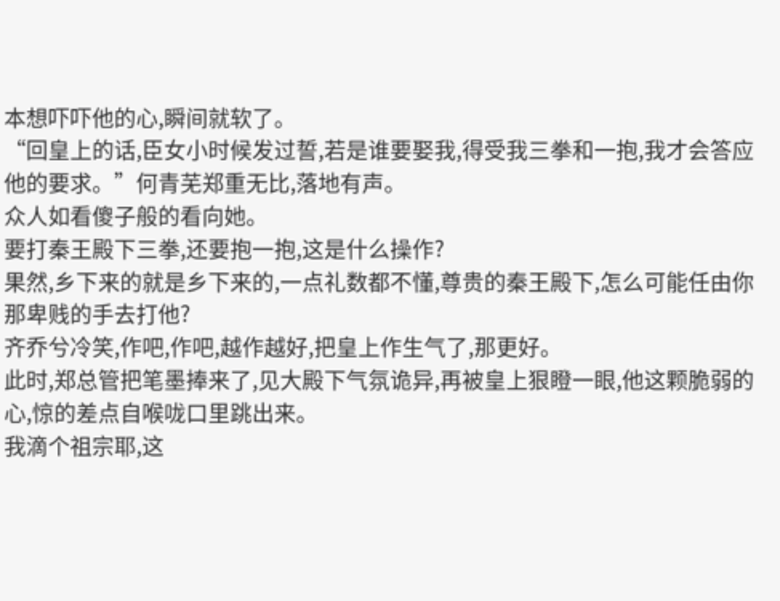本想吓吓他的心,瞬间就软了。
“回皇上的话,臣女小时候发过誓,若是谁要娶我,得受我三拳和一抱,我才会答应他的要求。”何青芜郑重无比,落地有声。
众人如看傻子般的看向她。
要打秦王殿下三拳,还要抱一抱,这是什么操作?
果然,乡下来的就是乡下来的,一点礼数都不懂,尊贵的秦王殿下,怎么可能任由你那卑贱的手去打他?
齐乔兮冷笑,作吧,作吧,越作越好,把皇上作生气了,那更好。
此时,郑总管把笔墨捧来了,见大殿下气氛诡异,再被皇上狠瞪一眼,他这颗脆弱的心,惊的差点自喉咙口里跳出来。
我滴个祖宗耶,这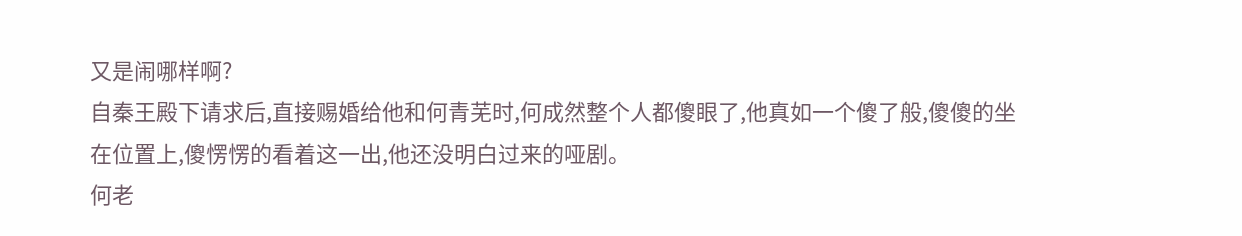又是闹哪样啊?
自秦王殿下请求后,直接赐婚给他和何青芜时,何成然整个人都傻眼了,他真如一个傻了般,傻傻的坐在位置上,傻愣愣的看着这一出,他还没明白过来的哑剧。
何老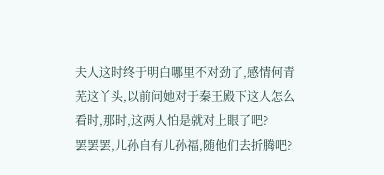夫人这时终于明白哪里不对劲了,感情何青芜这丫头,以前问她对于秦王殿下这人怎么看时,那时,这两人怕是就对上眼了吧?
罢罢罢,儿孙自有儿孙福,随他们去折腾吧?